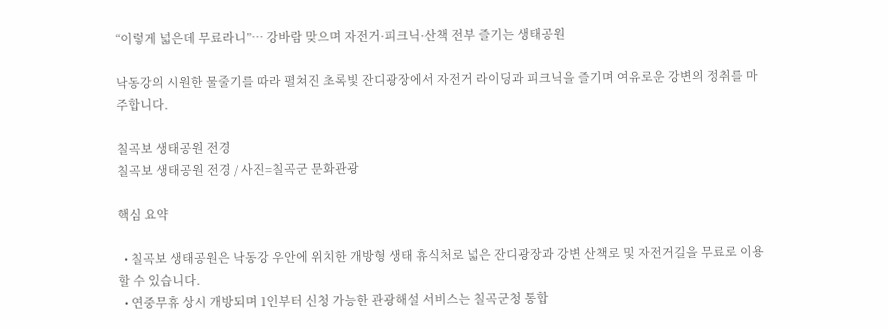“이렇게 넓은데 무료라니”… 강바람 맞으며 자전거·피크닉·산책 전부 즐기는 생태공원

낙동강의 시원한 물줄기를 따라 펼쳐진 초록빛 잔디광장에서 자전거 라이딩과 피크닉을 즐기며 여유로운 강변의 정취를 마주합니다.

칠곡보 생태공원 전경
칠곡보 생태공원 전경 / 사진=칠곡군 문화관광

핵심 요약

  • 칠곡보 생태공원은 낙동강 우안에 위치한 개방형 생태 휴식처로 넓은 잔디광장과 강변 산책로 및 자전거길을 무료로 이용할 수 있습니다.
  • 연중무휴 상시 개방되며 1인부터 신청 가능한 관광해설 서비스는 칠곡군청 통합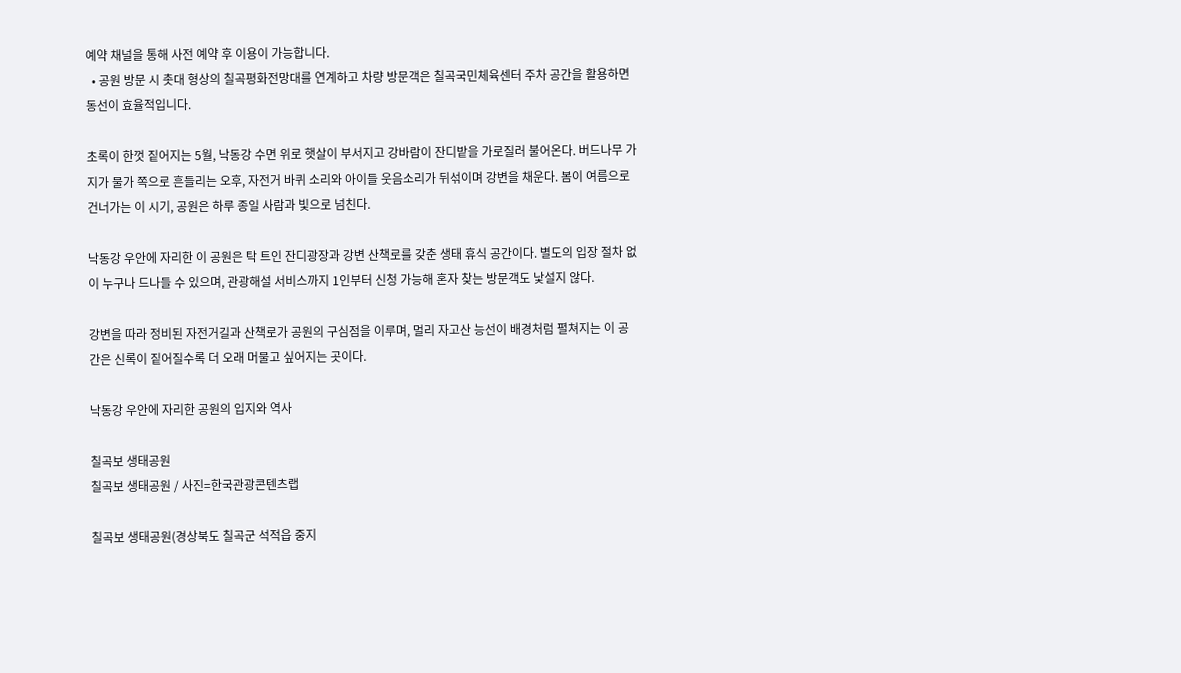예약 채널을 통해 사전 예약 후 이용이 가능합니다.
  • 공원 방문 시 촛대 형상의 칠곡평화전망대를 연계하고 차량 방문객은 칠곡국민체육센터 주차 공간을 활용하면 동선이 효율적입니다.

초록이 한껏 짙어지는 5월, 낙동강 수면 위로 햇살이 부서지고 강바람이 잔디밭을 가로질러 불어온다. 버드나무 가지가 물가 쪽으로 흔들리는 오후, 자전거 바퀴 소리와 아이들 웃음소리가 뒤섞이며 강변을 채운다. 봄이 여름으로 건너가는 이 시기, 공원은 하루 종일 사람과 빛으로 넘친다.

낙동강 우안에 자리한 이 공원은 탁 트인 잔디광장과 강변 산책로를 갖춘 생태 휴식 공간이다. 별도의 입장 절차 없이 누구나 드나들 수 있으며, 관광해설 서비스까지 1인부터 신청 가능해 혼자 찾는 방문객도 낯설지 않다.

강변을 따라 정비된 자전거길과 산책로가 공원의 구심점을 이루며, 멀리 자고산 능선이 배경처럼 펼쳐지는 이 공간은 신록이 짙어질수록 더 오래 머물고 싶어지는 곳이다.

낙동강 우안에 자리한 공원의 입지와 역사

칠곡보 생태공원
칠곡보 생태공원 / 사진=한국관광콘텐츠랩

칠곡보 생태공원(경상북도 칠곡군 석적읍 중지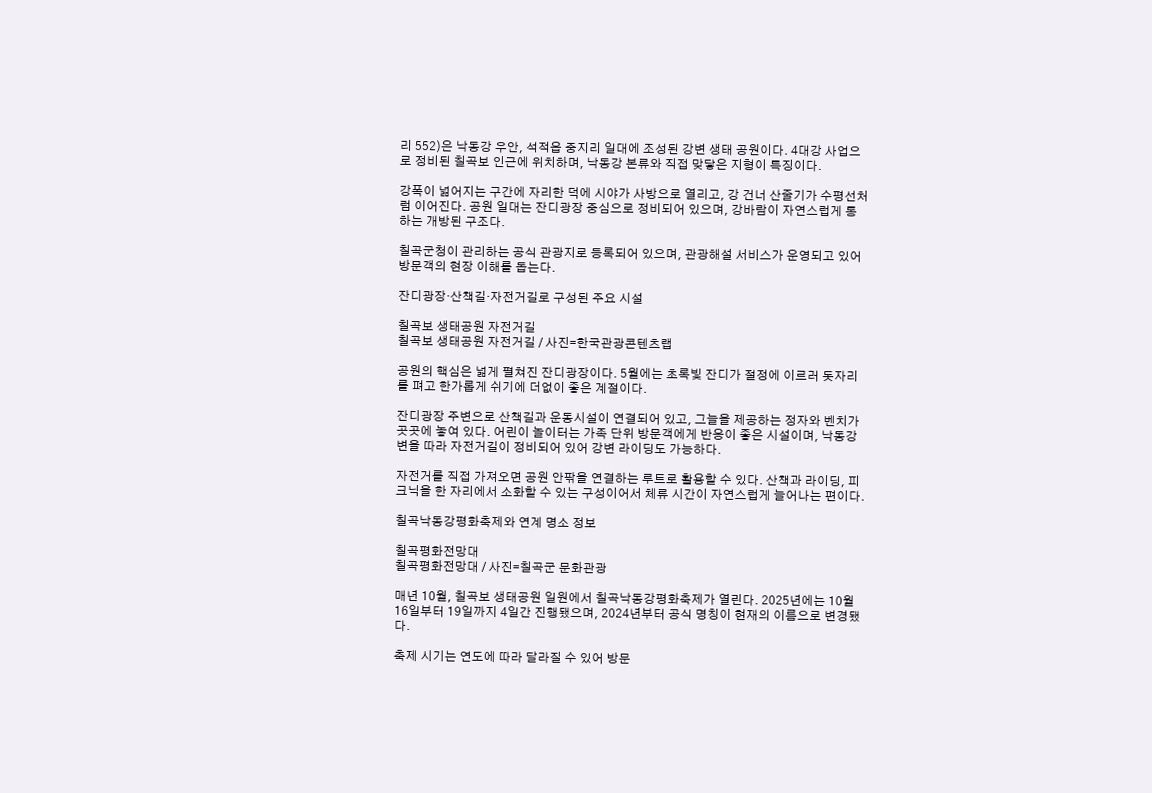리 552)은 낙동강 우안, 석적읍 중지리 일대에 조성된 강변 생태 공원이다. 4대강 사업으로 정비된 칠곡보 인근에 위치하며, 낙동강 본류와 직접 맞닿은 지형이 특징이다.

강폭이 넓어지는 구간에 자리한 덕에 시야가 사방으로 열리고, 강 건너 산줄기가 수평선처럼 이어진다. 공원 일대는 잔디광장 중심으로 정비되어 있으며, 강바람이 자연스럽게 통하는 개방된 구조다.

칠곡군청이 관리하는 공식 관광지로 등록되어 있으며, 관광해설 서비스가 운영되고 있어 방문객의 현장 이해를 돕는다.

잔디광장·산책길·자전거길로 구성된 주요 시설

칠곡보 생태공원 자전거길
칠곡보 생태공원 자전거길 / 사진=한국관광콘텐츠랩

공원의 핵심은 넓게 펼쳐진 잔디광장이다. 5월에는 초록빛 잔디가 절정에 이르러 돗자리를 펴고 한가롭게 쉬기에 더없이 좋은 계절이다.

잔디광장 주변으로 산책길과 운동시설이 연결되어 있고, 그늘을 제공하는 정자와 벤치가 곳곳에 놓여 있다. 어린이 놀이터는 가족 단위 방문객에게 반응이 좋은 시설이며, 낙동강변을 따라 자전거길이 정비되어 있어 강변 라이딩도 가능하다.

자전거를 직접 가져오면 공원 안팎을 연결하는 루트로 활용할 수 있다. 산책과 라이딩, 피크닉을 한 자리에서 소화할 수 있는 구성이어서 체류 시간이 자연스럽게 늘어나는 편이다.

칠곡낙동강평화축제와 연계 명소 정보

칠곡평화전망대
칠곡평화전망대 / 사진=칠곡군 문화관광

매년 10월, 칠곡보 생태공원 일원에서 칠곡낙동강평화축제가 열린다. 2025년에는 10월 16일부터 19일까지 4일간 진행됐으며, 2024년부터 공식 명칭이 현재의 이름으로 변경됐다.

축제 시기는 연도에 따라 달라질 수 있어 방문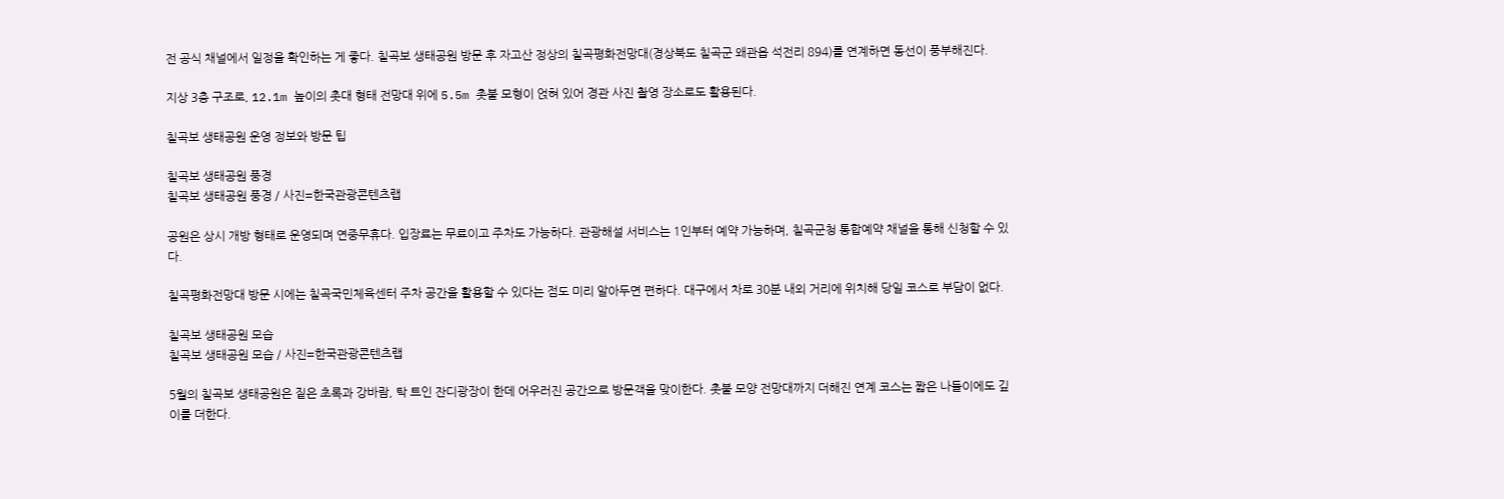전 공식 채널에서 일정을 확인하는 게 좋다. 칠곡보 생태공원 방문 후 자고산 정상의 칠곡평화전망대(경상북도 칠곡군 왜관읍 석전리 894)를 연계하면 동선이 풍부해진다.

지상 3층 구조로, 12.1m 높이의 촛대 형태 전망대 위에 5.5m 촛불 모형이 얹혀 있어 경관 사진 촬영 장소로도 활용된다.

칠곡보 생태공원 운영 정보와 방문 팁

칠곡보 생태공원 풍경
칠곡보 생태공원 풍경 / 사진=한국관광콘텐츠랩

공원은 상시 개방 형태로 운영되며 연중무휴다. 입장료는 무료이고 주차도 가능하다. 관광해설 서비스는 1인부터 예약 가능하며, 칠곡군청 통합예약 채널을 통해 신청할 수 있다.

칠곡평화전망대 방문 시에는 칠곡국민체육센터 주차 공간을 활용할 수 있다는 점도 미리 알아두면 편하다. 대구에서 차로 30분 내외 거리에 위치해 당일 코스로 부담이 없다.

칠곡보 생태공원 모습
칠곡보 생태공원 모습 / 사진=한국관광콘텐츠랩

5월의 칠곡보 생태공원은 짙은 초록과 강바람, 탁 트인 잔디광장이 한데 어우러진 공간으로 방문객을 맞이한다. 촛불 모양 전망대까지 더해진 연계 코스는 짧은 나들이에도 깊이를 더한다.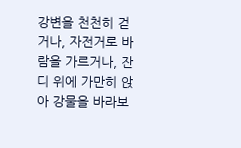강변을 천천히 걷거나, 자전거로 바람을 가르거나, 잔디 위에 가만히 앉아 강물을 바라보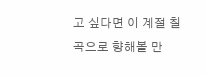고 싶다면 이 계절 칠곡으로 향해볼 만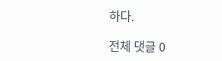하다.

전체 댓글 0